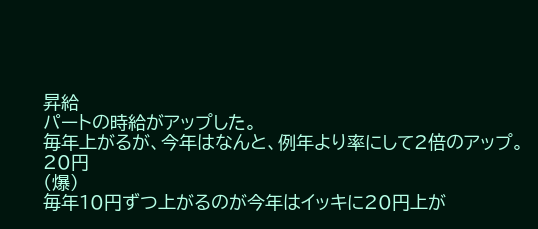昇給
パートの時給がアップした。
毎年上がるが、今年はなんと、例年より率にして2倍のアップ。
20円
(爆)
毎年10円ずつ上がるのが今年はイッキに20円上が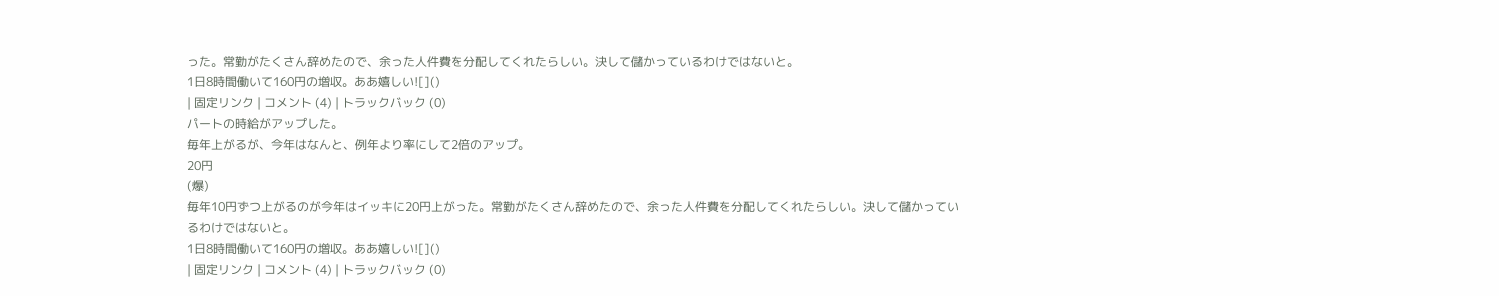った。常勤がたくさん辞めたので、余った人件費を分配してくれたらしい。決して儲かっているわけではないと。
1日8時間働いて160円の増収。ああ嬉しい![]()
| 固定リンク | コメント (4) | トラックバック (0)
パートの時給がアップした。
毎年上がるが、今年はなんと、例年より率にして2倍のアップ。
20円
(爆)
毎年10円ずつ上がるのが今年はイッキに20円上がった。常勤がたくさん辞めたので、余った人件費を分配してくれたらしい。決して儲かっているわけではないと。
1日8時間働いて160円の増収。ああ嬉しい![]()
| 固定リンク | コメント (4) | トラックバック (0)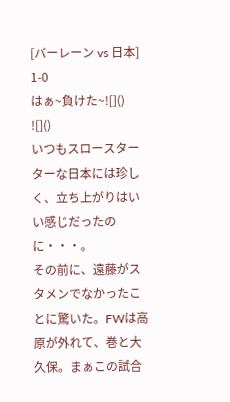[バーレーン vs 日本] 1-0
はぁ~負けた~![]()
![]()
いつもスロースターターな日本には珍しく、立ち上がりはいい感じだったのに・・・。
その前に、遠藤がスタメンでなかったことに驚いた。FWは高原が外れて、巻と大久保。まぁこの試合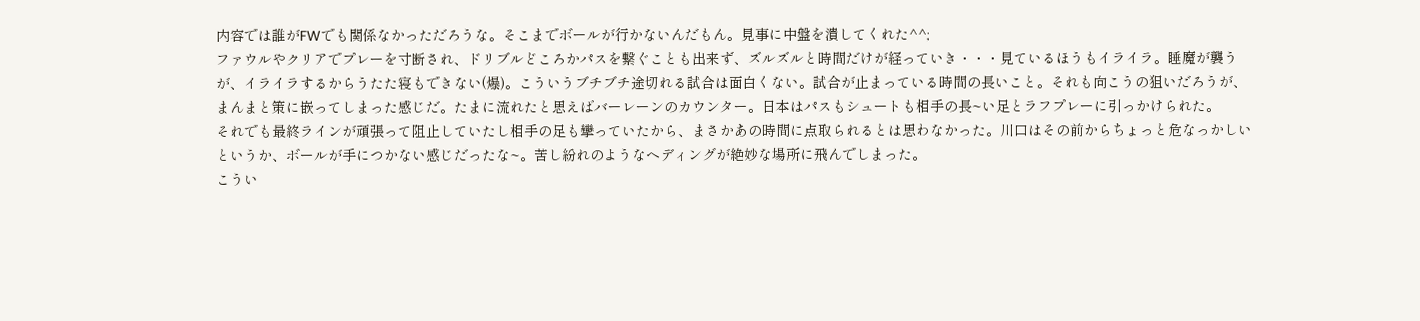内容では誰がFWでも関係なかっただろうな。そこまでボールが行かないんだもん。見事に中盤を潰してくれた^^;
ファウルやクリアでプレーを寸断され、ドリブルどころかパスを繋ぐことも出来ず、ズルズルと時間だけが経っていき・・・見ているほうもイライラ。睡魔が襲うが、イライラするからうたた寝もできない(爆)。こういうブチブチ途切れる試合は面白くない。試合が止まっている時間の長いこと。それも向こうの狙いだろうが、まんまと策に嵌ってしまった感じだ。たまに流れたと思えばバーレーンのカウンター。日本はパスもシュートも相手の長~い足とラフプレーに引っかけられた。
それでも最終ラインが頑張って阻止していたし相手の足も攣っていたから、まさかあの時間に点取られるとは思わなかった。川口はその前からちょっと危なっかしいというか、ボールが手につかない感じだったな~。苦し紛れのようなヘディングが絶妙な場所に飛んでしまった。
こうい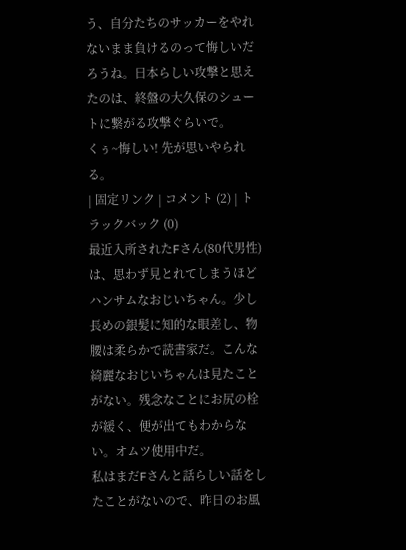う、自分たちのサッカーをやれないまま負けるのって悔しいだろうね。日本らしい攻撃と思えたのは、終盤の大久保のシュートに繋がる攻撃ぐらいで。
くぅ~悔しい! 先が思いやられる。
| 固定リンク | コメント (2) | トラックバック (0)
最近入所されたFさん(80代男性)は、思わず見とれてしまうほどハンサムなおじいちゃん。少し長めの銀髪に知的な眼差し、物腰は柔らかで読書家だ。こんな綺麗なおじいちゃんは見たことがない。残念なことにお尻の栓が緩く、便が出てもわからない。オムツ使用中だ。
私はまだFさんと話らしい話をしたことがないので、昨日のお風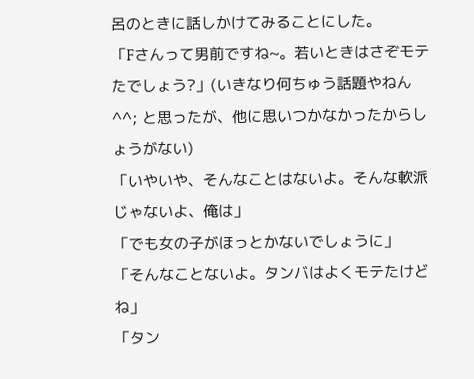呂のときに話しかけてみることにした。
「Fさんって男前ですね~。若いときはさぞモテたでしょう?」(いきなり何ちゅう話題やねん^^; と思ったが、他に思いつかなかったからしょうがない)
「いやいや、そんなことはないよ。そんな軟派じゃないよ、俺は」
「でも女の子がほっとかないでしょうに」
「そんなことないよ。タンバはよくモテたけどね」
「タン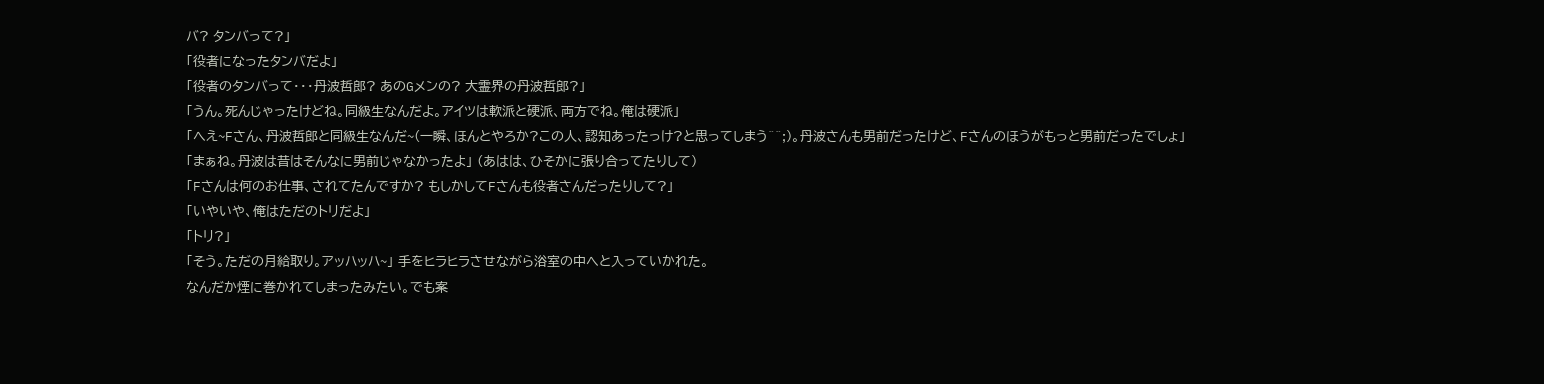バ? タンバって?」
「役者になったタンバだよ」
「役者のタンバって・・・丹波哲郎? あのGメンの? 大霊界の丹波哲郎?」
「うん。死んじゃったけどね。同級生なんだよ。アイツは軟派と硬派、両方でね。俺は硬派」
「へえ~Fさん、丹波哲郎と同級生なんだ~(一瞬、ほんとやろか?この人、認知あったっけ?と思ってしまう^^;)。丹波さんも男前だったけど、Fさんのほうがもっと男前だったでしょ」
「まぁね。丹波は昔はそんなに男前じゃなかったよ」 (あはは、ひそかに張り合ってたりして)
「Fさんは何のお仕事、されてたんですか? もしかしてFさんも役者さんだったりして?」
「いやいや、俺はただのトリだよ」
「トリ?」
「そう。ただの月給取り。アッハッハ~」 手をヒラヒラさせながら浴室の中へと入っていかれた。
なんだか煙に巻かれてしまったみたい。でも案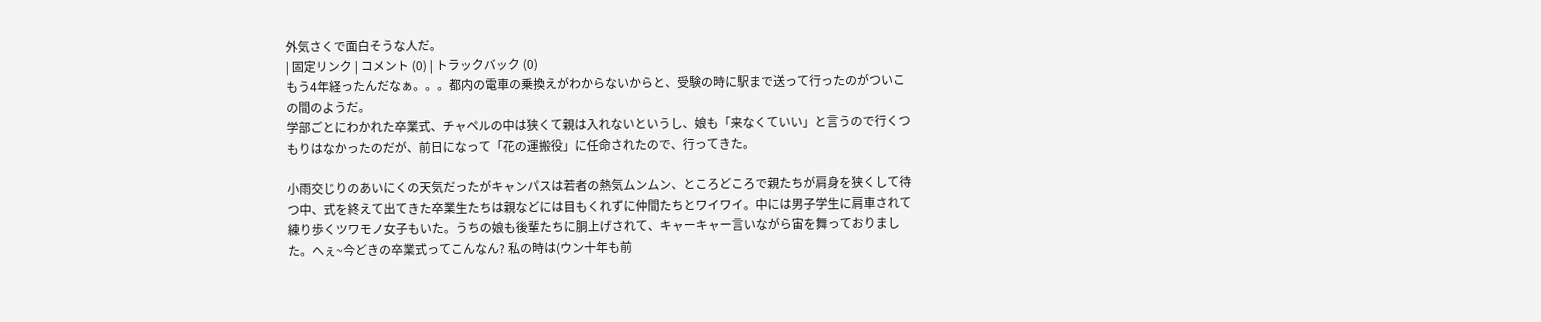外気さくで面白そうな人だ。
| 固定リンク | コメント (0) | トラックバック (0)
もう4年経ったんだなぁ。。。都内の電車の乗換えがわからないからと、受験の時に駅まで送って行ったのがついこの間のようだ。
学部ごとにわかれた卒業式、チャペルの中は狭くて親は入れないというし、娘も「来なくていい」と言うので行くつもりはなかったのだが、前日になって「花の運搬役」に任命されたので、行ってきた。

小雨交じりのあいにくの天気だったがキャンパスは若者の熱気ムンムン、ところどころで親たちが肩身を狭くして待つ中、式を終えて出てきた卒業生たちは親などには目もくれずに仲間たちとワイワイ。中には男子学生に肩車されて練り歩くツワモノ女子もいた。うちの娘も後輩たちに胴上げされて、キャーキャー言いながら宙を舞っておりました。へぇ~今どきの卒業式ってこんなん? 私の時は(ウン十年も前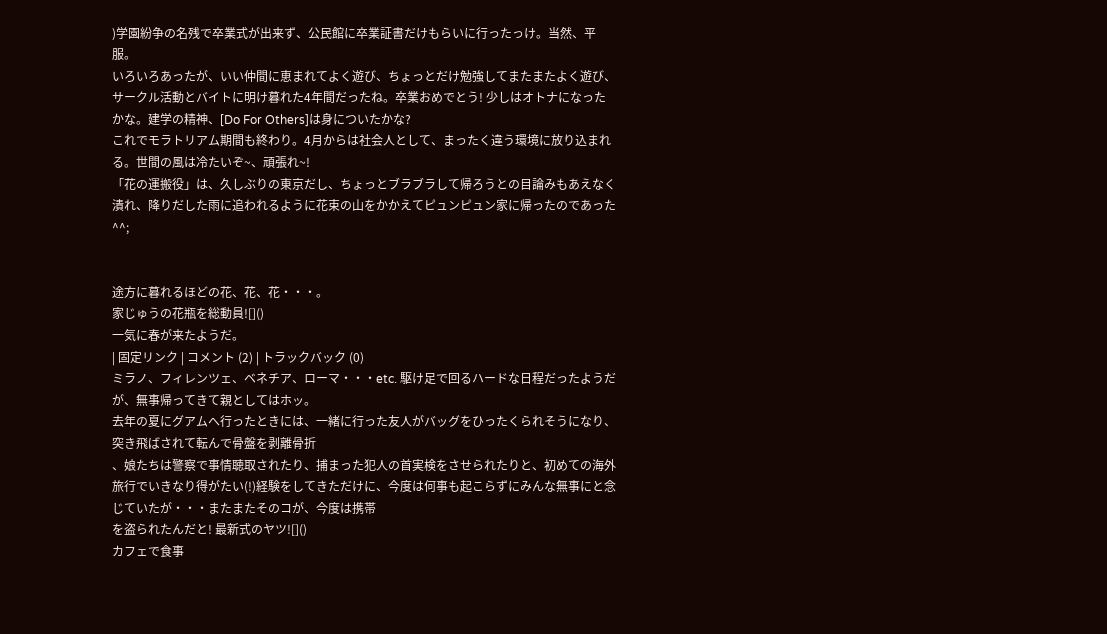)学園紛争の名残で卒業式が出来ず、公民館に卒業証書だけもらいに行ったっけ。当然、平服。
いろいろあったが、いい仲間に恵まれてよく遊び、ちょっとだけ勉強してまたまたよく遊び、サークル活動とバイトに明け暮れた4年間だったね。卒業おめでとう! 少しはオトナになったかな。建学の精神、[Do For Others]は身についたかな?
これでモラトリアム期間も終わり。4月からは社会人として、まったく違う環境に放り込まれる。世間の風は冷たいぞ~、頑張れ~!
「花の運搬役」は、久しぶりの東京だし、ちょっとブラブラして帰ろうとの目論みもあえなく潰れ、降りだした雨に追われるように花束の山をかかえてピュンピュン家に帰ったのであった^^;


途方に暮れるほどの花、花、花・・・。
家じゅうの花瓶を総動員![]()
一気に春が来たようだ。
| 固定リンク | コメント (2) | トラックバック (0)
ミラノ、フィレンツェ、ベネチア、ローマ・・・etc. 駆け足で回るハードな日程だったようだが、無事帰ってきて親としてはホッ。
去年の夏にグアムへ行ったときには、一緒に行った友人がバッグをひったくられそうになり、突き飛ばされて転んで骨盤を剥離骨折
、娘たちは警察で事情聴取されたり、捕まった犯人の首実検をさせられたりと、初めての海外旅行でいきなり得がたい(!)経験をしてきただけに、今度は何事も起こらずにみんな無事にと念じていたが・・・またまたそのコが、今度は携帯
を盗られたんだと! 最新式のヤツ![]()
カフェで食事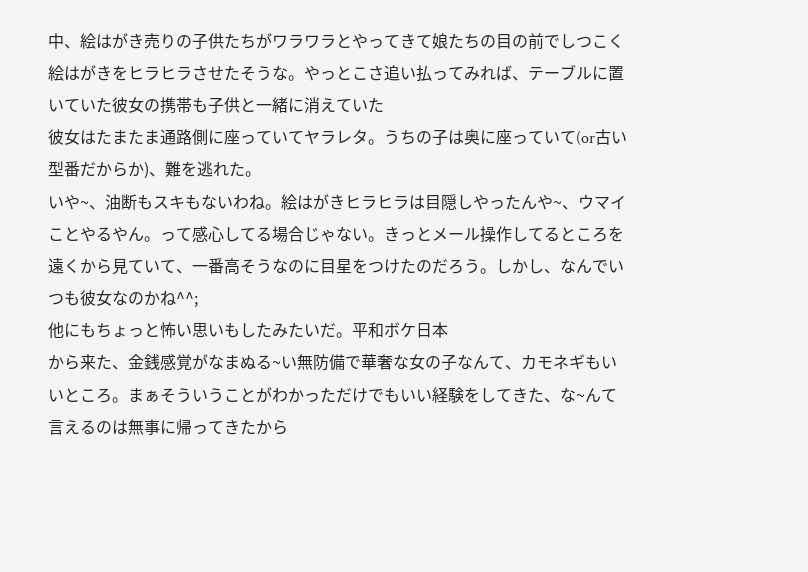中、絵はがき売りの子供たちがワラワラとやってきて娘たちの目の前でしつこく絵はがきをヒラヒラさせたそうな。やっとこさ追い払ってみれば、テーブルに置いていた彼女の携帯も子供と一緒に消えていた
彼女はたまたま通路側に座っていてヤラレタ。うちの子は奥に座っていて(or古い型番だからか)、難を逃れた。
いや~、油断もスキもないわね。絵はがきヒラヒラは目隠しやったんや~、ウマイことやるやん。って感心してる場合じゃない。きっとメール操作してるところを遠くから見ていて、一番高そうなのに目星をつけたのだろう。しかし、なんでいつも彼女なのかね^^;
他にもちょっと怖い思いもしたみたいだ。平和ボケ日本
から来た、金銭感覚がなまぬる~い無防備で華奢な女の子なんて、カモネギもいいところ。まぁそういうことがわかっただけでもいい経験をしてきた、な~んて言えるのは無事に帰ってきたから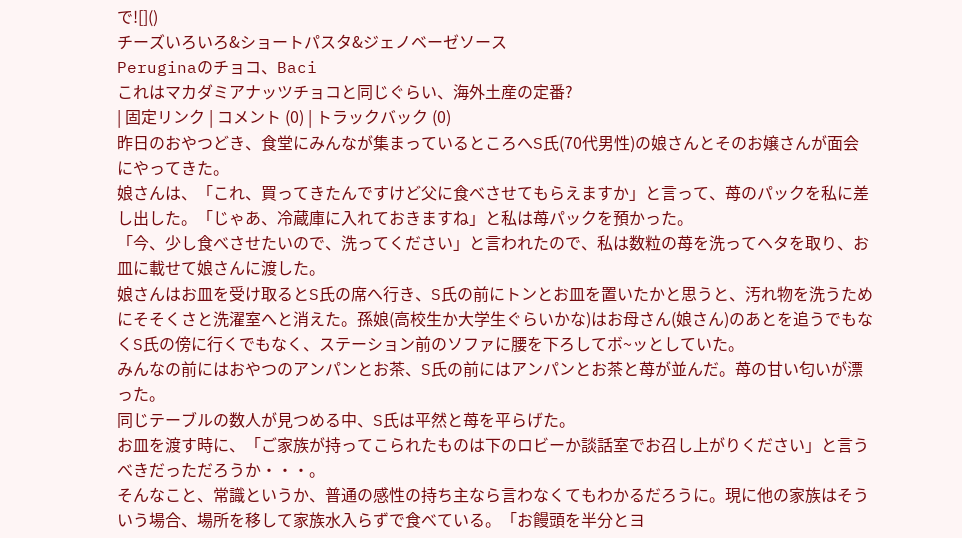で![]()
チーズいろいろ&ショートパスタ&ジェノベーゼソース
Peruginaのチョコ、Baci
これはマカダミアナッツチョコと同じぐらい、海外土産の定番?
| 固定リンク | コメント (0) | トラックバック (0)
昨日のおやつどき、食堂にみんなが集まっているところへS氏(70代男性)の娘さんとそのお嬢さんが面会にやってきた。
娘さんは、「これ、買ってきたんですけど父に食べさせてもらえますか」と言って、苺のパックを私に差し出した。「じゃあ、冷蔵庫に入れておきますね」と私は苺パックを預かった。
「今、少し食べさせたいので、洗ってください」と言われたので、私は数粒の苺を洗ってヘタを取り、お皿に載せて娘さんに渡した。
娘さんはお皿を受け取るとS氏の席へ行き、S氏の前にトンとお皿を置いたかと思うと、汚れ物を洗うためにそそくさと洗濯室へと消えた。孫娘(高校生か大学生ぐらいかな)はお母さん(娘さん)のあとを追うでもなくS氏の傍に行くでもなく、ステーション前のソファに腰を下ろしてボ~ッとしていた。
みんなの前にはおやつのアンパンとお茶、S氏の前にはアンパンとお茶と苺が並んだ。苺の甘い匂いが漂った。
同じテーブルの数人が見つめる中、S氏は平然と苺を平らげた。
お皿を渡す時に、「ご家族が持ってこられたものは下のロビーか談話室でお召し上がりください」と言うべきだっただろうか・・・。
そんなこと、常識というか、普通の感性の持ち主なら言わなくてもわかるだろうに。現に他の家族はそういう場合、場所を移して家族水入らずで食べている。「お饅頭を半分とヨ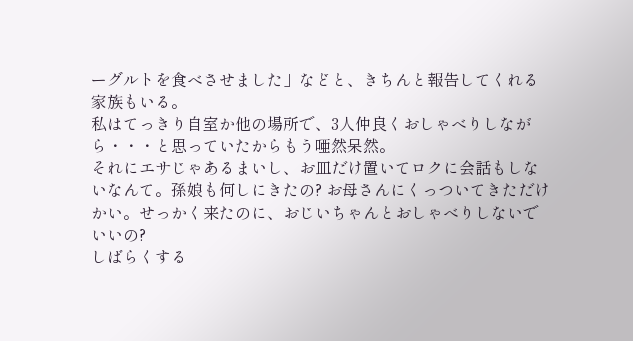ーグルトを食べさせました」などと、きちんと報告してくれる家族もいる。
私はてっきり自室か他の場所で、3人仲良くおしゃべりしながら・・・と思っていたからもう唖然呆然。
それにエサじゃあるまいし、お皿だけ置いてロクに会話もしないなんて。孫娘も何しにきたの? お母さんにくっついてきただけかい。せっかく来たのに、おじいちゃんとおしゃべりしないでいいの?
しばらくする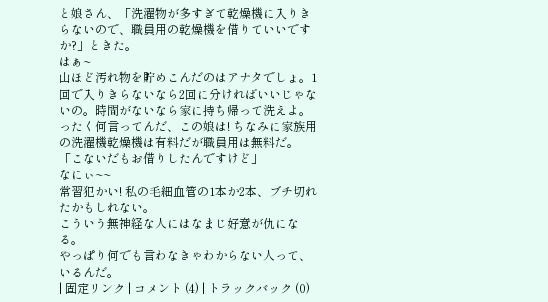と娘さん、「洗濯物が多すぎて乾燥機に入りきらないので、職員用の乾燥機を借りていいですか?」ときた。
はぁ~
山ほど汚れ物を貯めこんだのはアナタでしょ。1回で入りきらないなら2回に分ければいいじゃないの。時間がないなら家に持ち帰って洗えよ。ったく何言ってんだ、この娘は! ちなみに家族用の洗濯機乾燥機は有料だが職員用は無料だ。
「こないだもお借りしたんですけど」
なにぃ~~
常習犯かい! 私の毛細血管の1本か2本、ブチ切れたかもしれない。
こういう無神経な人にはなまじ好意が仇になる。
やっぱり何でも言わなきゃわからない人って、いるんだ。
| 固定リンク | コメント (4) | トラックバック (0)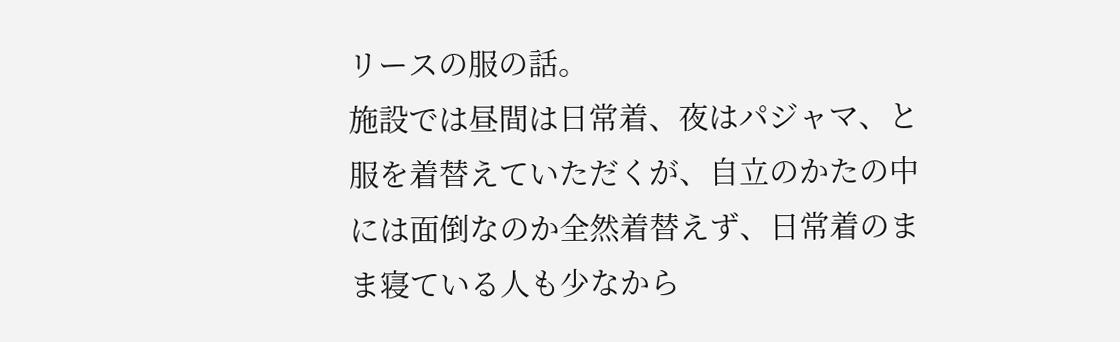リースの服の話。
施設では昼間は日常着、夜はパジャマ、と服を着替えていただくが、自立のかたの中には面倒なのか全然着替えず、日常着のまま寝ている人も少なから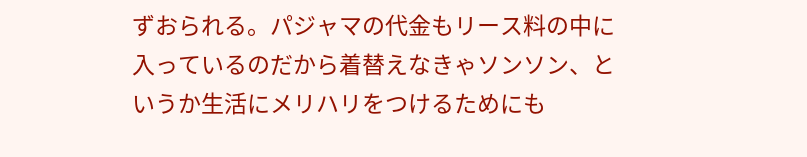ずおられる。パジャマの代金もリース料の中に入っているのだから着替えなきゃソンソン、というか生活にメリハリをつけるためにも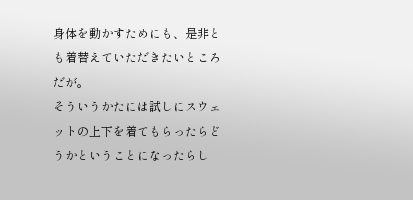身体を動かすためにも、是非とも着替えていただきたいところだが。
そういうかたには試しにスウェットの上下を着てもらったらどうかということになったらし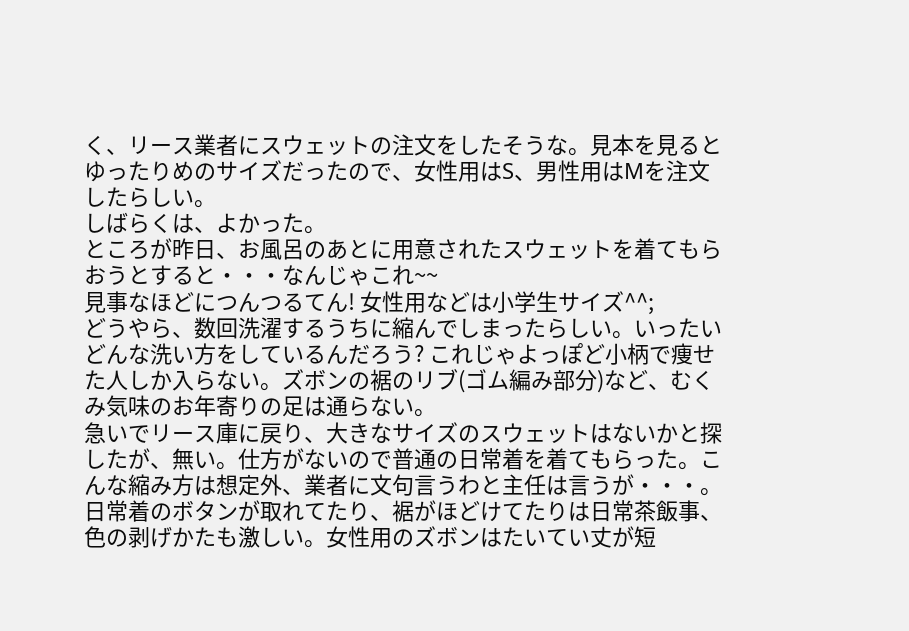く、リース業者にスウェットの注文をしたそうな。見本を見るとゆったりめのサイズだったので、女性用はS、男性用はMを注文したらしい。
しばらくは、よかった。
ところが昨日、お風呂のあとに用意されたスウェットを着てもらおうとすると・・・なんじゃこれ~~
見事なほどにつんつるてん! 女性用などは小学生サイズ^^;
どうやら、数回洗濯するうちに縮んでしまったらしい。いったいどんな洗い方をしているんだろう? これじゃよっぽど小柄で痩せた人しか入らない。ズボンの裾のリブ(ゴム編み部分)など、むくみ気味のお年寄りの足は通らない。
急いでリース庫に戻り、大きなサイズのスウェットはないかと探したが、無い。仕方がないので普通の日常着を着てもらった。こんな縮み方は想定外、業者に文句言うわと主任は言うが・・・。
日常着のボタンが取れてたり、裾がほどけてたりは日常茶飯事、色の剥げかたも激しい。女性用のズボンはたいてい丈が短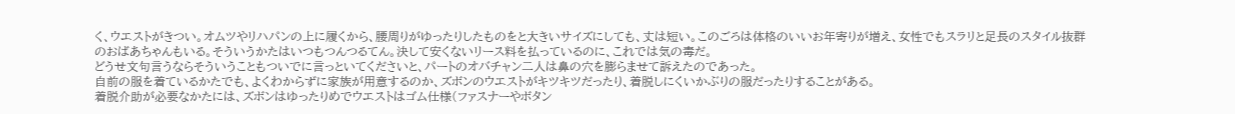く、ウエストがきつい。オムツやリハパンの上に履くから、腰周りがゆったりしたものをと大きいサイズにしても、丈は短い。このごろは体格のいいお年寄りが増え、女性でもスラリと足長のスタイル抜群のおばあちゃんもいる。そういうかたはいつもつんつるてん。決して安くないリース料を払っているのに、これでは気の毒だ。
どうせ文句言うならそういうこともついでに言っといてくださいと、パートのオバチャン二人は鼻の穴を膨らませて訴えたのであった。
自前の服を着ているかたでも、よくわからずに家族が用意するのか、ズボンのウエストがキツキツだったり、着脱しにくいかぶりの服だったりすることがある。
着脱介助が必要なかたには、ズボンはゆったりめでウエストはゴム仕様(ファスナーやボタン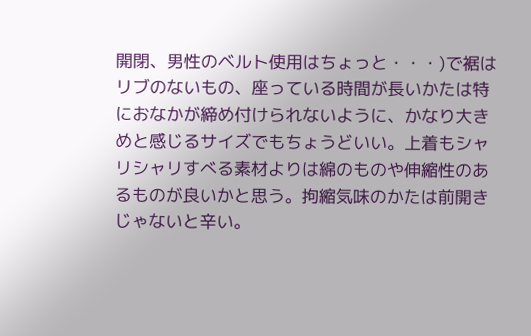開閉、男性のベルト使用はちょっと・・・)で裾はリブのないもの、座っている時間が長いかたは特におなかが締め付けられないように、かなり大きめと感じるサイズでもちょうどいい。上着もシャリシャリすべる素材よりは綿のものや伸縮性のあるものが良いかと思う。拘縮気味のかたは前開きじゃないと辛い。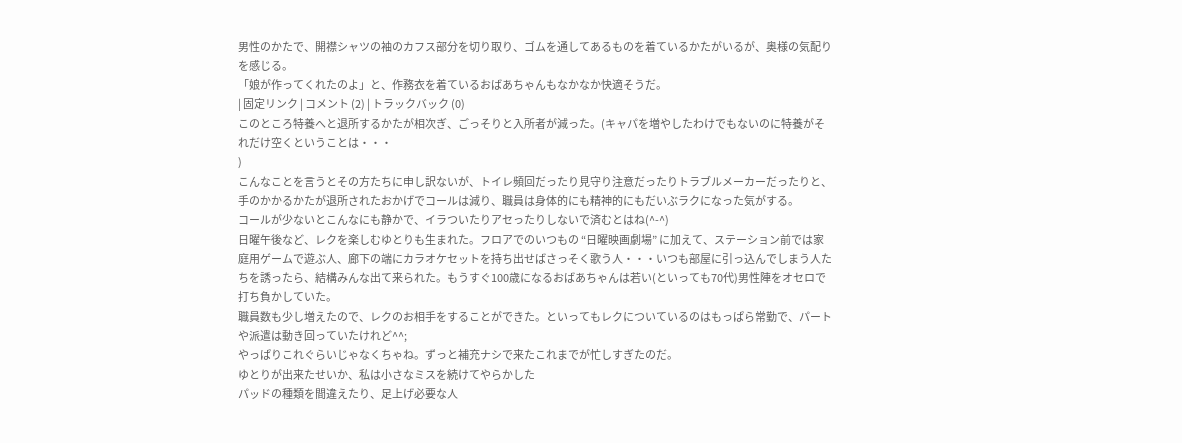男性のかたで、開襟シャツの袖のカフス部分を切り取り、ゴムを通してあるものを着ているかたがいるが、奥様の気配りを感じる。
「娘が作ってくれたのよ」と、作務衣を着ているおばあちゃんもなかなか快適そうだ。
| 固定リンク | コメント (2) | トラックバック (0)
このところ特養へと退所するかたが相次ぎ、ごっそりと入所者が減った。(キャパを増やしたわけでもないのに特養がそれだけ空くということは・・・
)
こんなことを言うとその方たちに申し訳ないが、トイレ頻回だったり見守り注意だったりトラブルメーカーだったりと、手のかかるかたが退所されたおかげでコールは減り、職員は身体的にも精神的にもだいぶラクになった気がする。
コールが少ないとこんなにも静かで、イラついたりアセったりしないで済むとはね(^-^)
日曜午後など、レクを楽しむゆとりも生まれた。フロアでのいつもの “日曜映画劇場” に加えて、ステーション前では家庭用ゲームで遊ぶ人、廊下の端にカラオケセットを持ち出せばさっそく歌う人・・・いつも部屋に引っ込んでしまう人たちを誘ったら、結構みんな出て来られた。もうすぐ100歳になるおばあちゃんは若い(といっても70代)男性陣をオセロで打ち負かしていた。
職員数も少し増えたので、レクのお相手をすることができた。といってもレクについているのはもっぱら常勤で、パートや派遣は動き回っていたけれど^^;
やっぱりこれぐらいじゃなくちゃね。ずっと補充ナシで来たこれまでが忙しすぎたのだ。
ゆとりが出来たせいか、私は小さなミスを続けてやらかした
パッドの種類を間違えたり、足上げ必要な人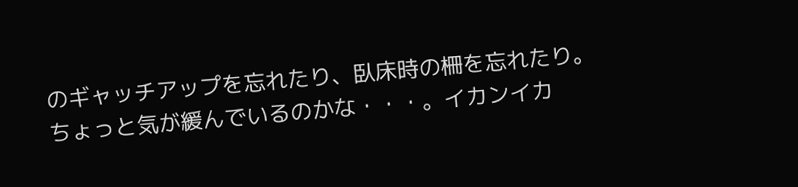のギャッチアップを忘れたり、臥床時の柵を忘れたり。
ちょっと気が緩んでいるのかな・・・。イカンイカ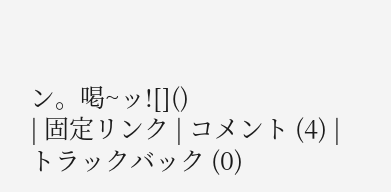ン。喝~ッ![]()
| 固定リンク | コメント (4) | トラックバック (0)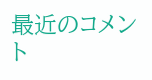最近のコメント